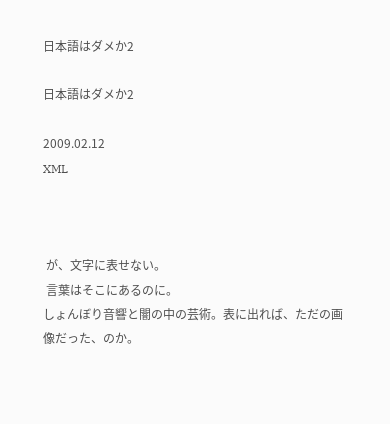日本語はダメか2

日本語はダメか2

2009.02.12
XML



 が、文字に表せない。
 言葉はそこにあるのに。
しょんぼり音響と闇の中の芸術。表に出れば、ただの画像だった、のか。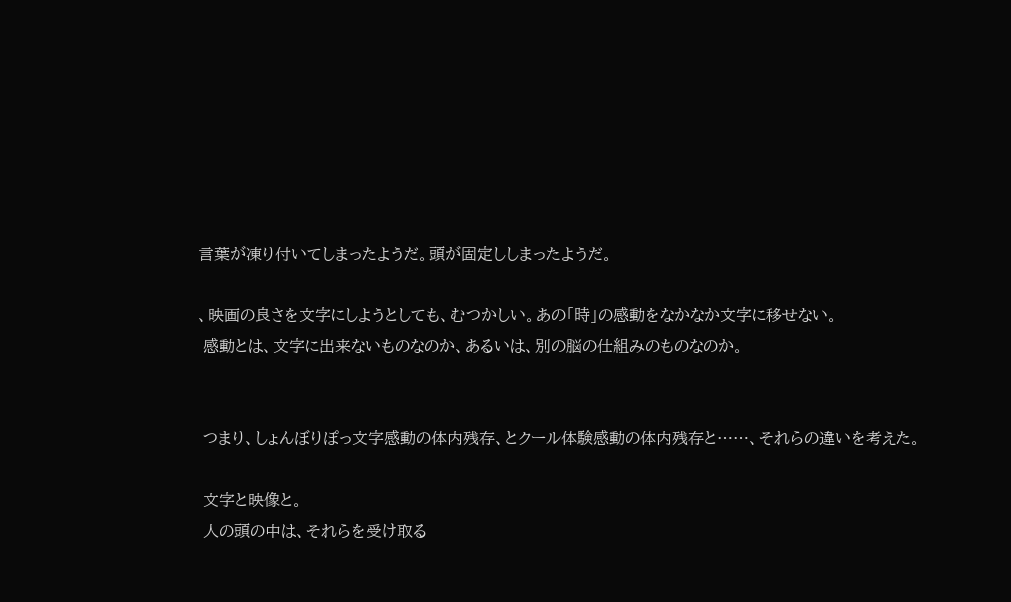言葉が凍り付いてしまったようだ。頭が固定ししまったようだ。

、映画の良さを文字にしようとしても、むつかしい。あの「時」の感動をなかなか文字に移せない。
 感動とは、文字に出来ないものなのか、あるいは、別の脳の仕組みのものなのか。


 つまり、しょんぼりぽっ文字感動の体内残存、とクール体験感動の体内残存と……、それらの違いを考えた。

 文字と映像と。
 人の頭の中は、それらを受け取る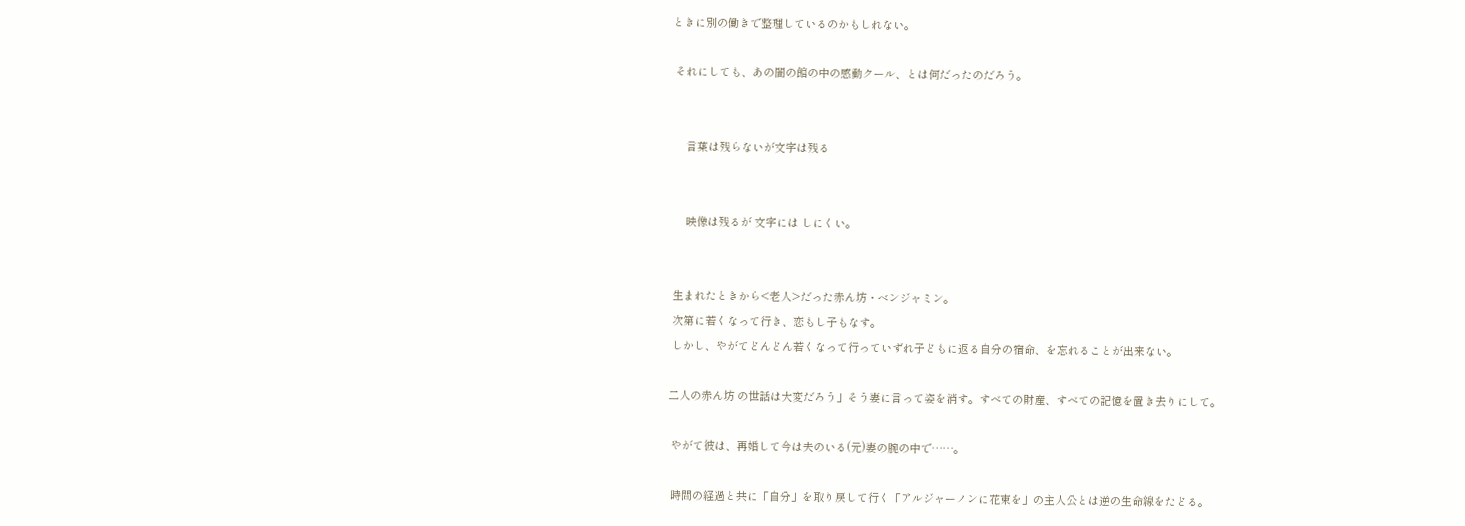ときに別の働きで整理しているのかもしれない。

 それにしても、あの闇の館の中の感動クール、とは何だったのだろう。


     言葉は残らないが文字は残る


     映像は残るが 文字には しにくい。


 生まれたときから<老人>だった赤ん坊・ベンジャミン。
 次第に若くなって行き、恋もし子もなす。
 しかし、やがてどんどん若くなって行っていずれ子どもに返る自分の宿命、を忘れることが出来ない。

二人の赤ん坊 の世話は大変だろう」そう妻に言って姿を消す。すべての財産、すべての記憶を置き去りにして。

 やがて彼は、再婚して今は夫のいる(元)妻の腕の中で……。

 時間の経過と共に「自分」を取り戻して行く「アルジャーノンに花束を」の主人公とは逆の生命線をたどる。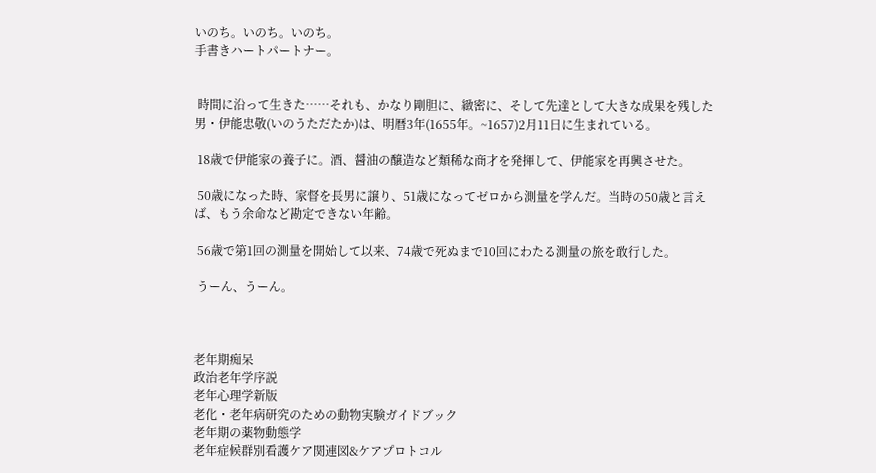いのち。いのち。いのち。
手書きハートパートナー。


 時間に沿って生きた……それも、かなり剛胆に、緻密に、そして先達として大きな成果を残した男・伊能忠敬(いのうただたか)は、明暦3年(1655年。~1657)2月11日に生まれている。

 18歳で伊能家の養子に。酒、醤油の醸造など類稀な商才を発揮して、伊能家を再興させた。

 50歳になった時、家督を長男に譲り、51歳になってゼロから測量を学んだ。当時の50歳と言えば、もう余命など勘定できない年齢。

 56歳で第1回の測量を開始して以来、74歳で死ぬまで10回にわたる測量の旅を敢行した。

 うーん、うーん。



老年期痴呆
政治老年学序説
老年心理学新版
老化・老年病研究のための動物実験ガイドブック
老年期の薬物動態学
老年症候群別看護ケア関連図&ケアプロトコル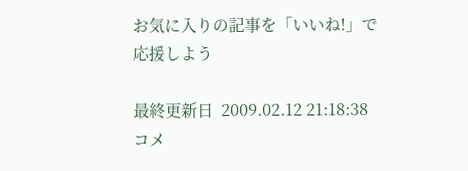お気に入りの記事を「いいね!」で応援しよう

最終更新日  2009.02.12 21:18:38
コメ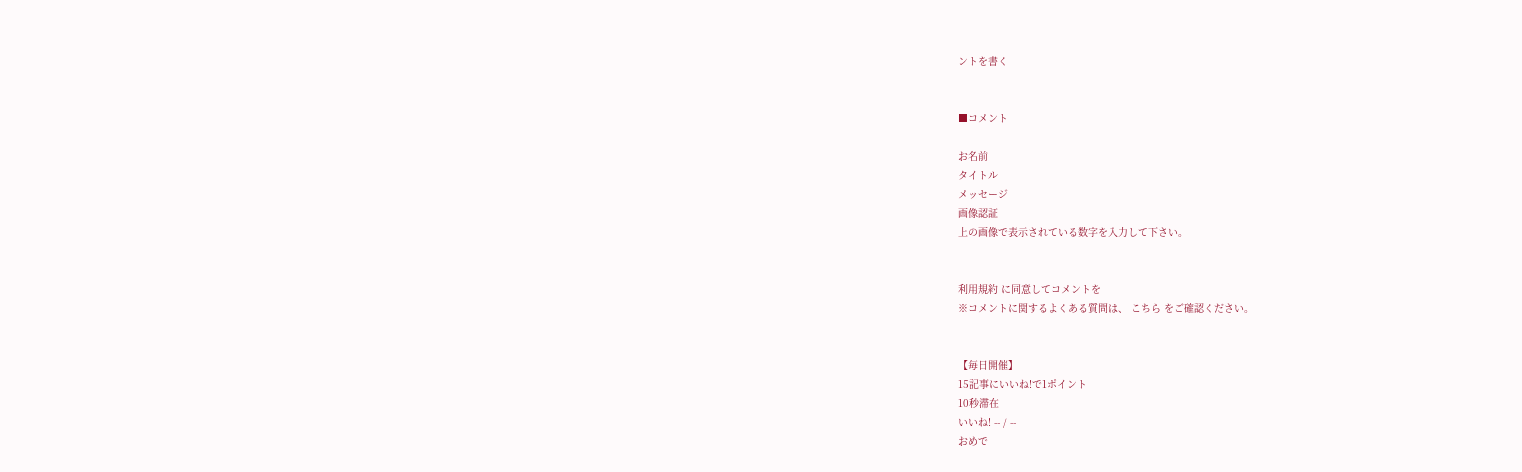ントを書く


■コメント

お名前
タイトル
メッセージ
画像認証
上の画像で表示されている数字を入力して下さい。


利用規約 に同意してコメントを
※コメントに関するよくある質問は、 こちら をご確認ください。


【毎日開催】
15記事にいいね!で1ポイント
10秒滞在
いいね! -- / --
おめで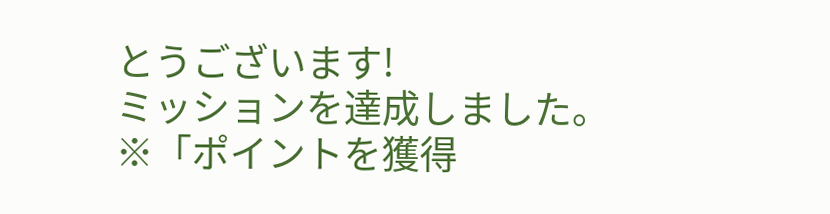とうございます!
ミッションを達成しました。
※「ポイントを獲得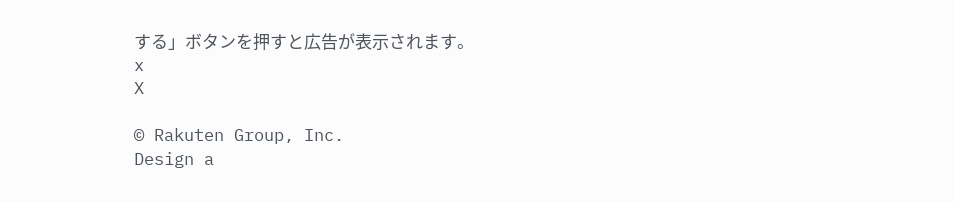する」ボタンを押すと広告が表示されます。
x
X

© Rakuten Group, Inc.
Design a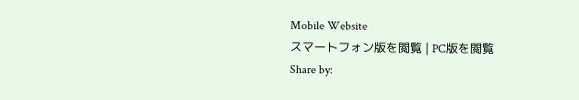Mobile Website
スマートフォン版を閲覧 | PC版を閲覧
Share by: